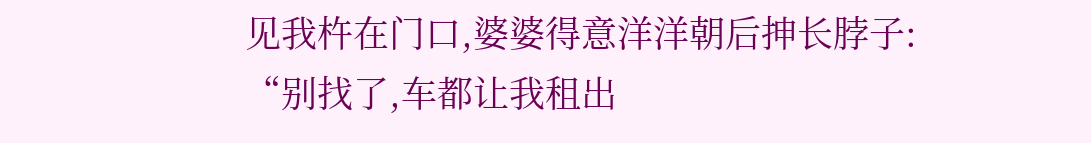见我杵在门口,婆婆得意洋洋朝后抻长脖子:
“别找了,车都让我租出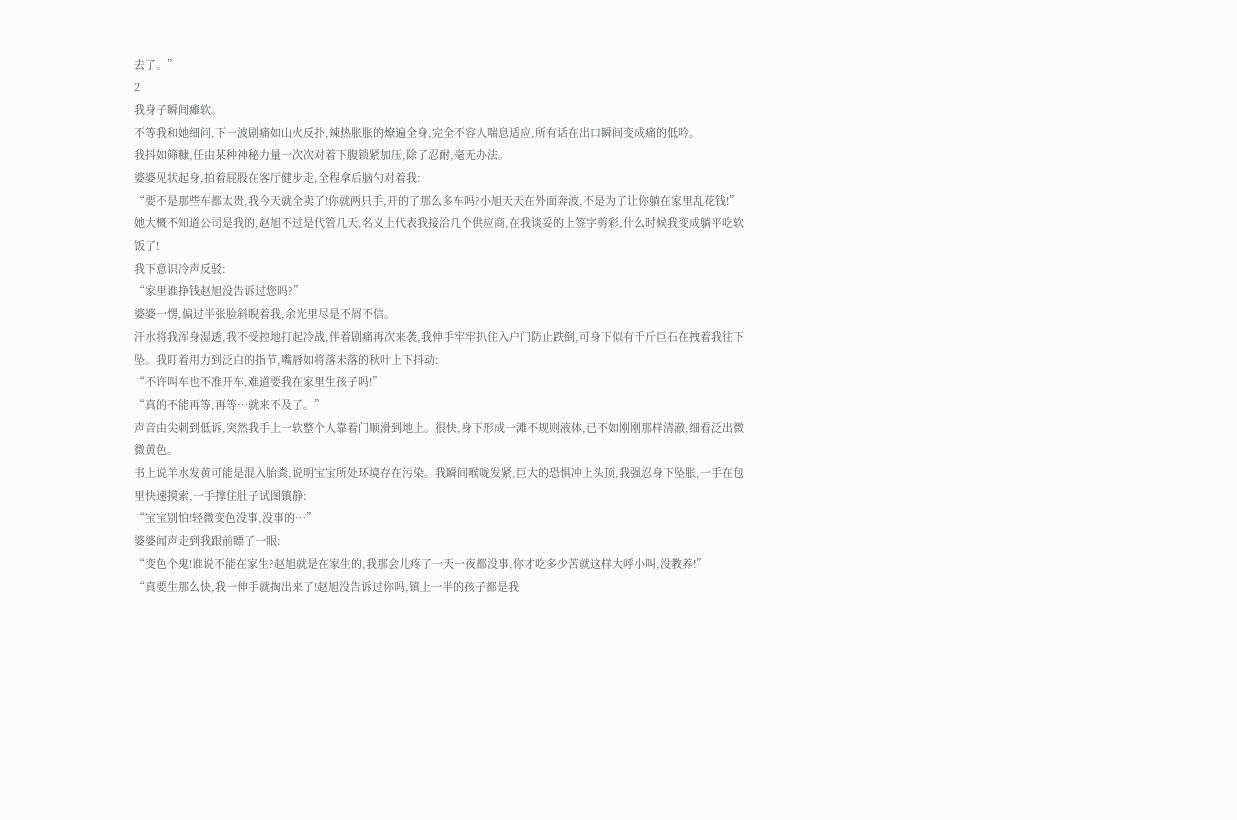去了。”
2
我身子瞬间瘫软。
不等我和她细问,下一波剧痛如山火反扑,辣热胀胀的燎遍全身,完全不容人喘息适应,所有话在出口瞬间变成痛的低吟。
我抖如筛糠,任由某种神秘力量一次次对着下腹锁紧加压,除了忍耐,毫无办法。
婆婆见状起身,拍着屁股在客厅健步走,全程拿后脑勺对着我:
“要不是那些车都太贵,我今天就全卖了!你就两只手,开的了那么多车吗?小旭天天在外面奔波,不是为了让你躺在家里乱花钱!”
她大概不知道公司是我的,赵旭不过是代管几天,名义上代表我接洽几个供应商,在我谈妥的上签字剪彩,什么时候我变成躺平吃软饭了!
我下意识冷声反驳:
“家里谁挣钱赵旭没告诉过您吗?”
婆婆一愣,偏过半张脸斜睨着我,余光里尽是不屑不信。
汗水将我浑身湿透,我不受控地打起冷战,伴着剧痛再次来袭,我伸手牢牢扒住入户门防止跌倒,可身下似有千斤巨石在拽着我往下坠。我盯着用力到泛白的指节,嘴唇如将落未落的秋叶上下抖动:
“不许叫车也不准开车,难道要我在家里生孩子吗!”
“真的不能再等,再等…就来不及了。”
声音由尖刺到低诉,突然我手上一软整个人靠着门顺滑到地上。很快,身下形成一滩不规则液体,已不如刚刚那样清澈,细看泛出微微黄色。
书上说羊水发黄可能是混入胎粪,说明宝宝所处环境存在污染。我瞬间喉咙发紧,巨大的恐惧冲上头顶,我强忍身下坠胀,一手在包里快速摸索,一手撑住肚子试图镇静:
“宝宝别怕!轻微变色没事,没事的…”
婆婆闻声走到我跟前瞟了一眼:
“变色个鬼!谁说不能在家生?赵旭就是在家生的,我那会儿疼了一天一夜都没事,你才吃多少苦就这样大呼小叫,没教养!”
“真要生那么快,我一伸手就掏出来了!赵旭没告诉过你吗,镇上一半的孩子都是我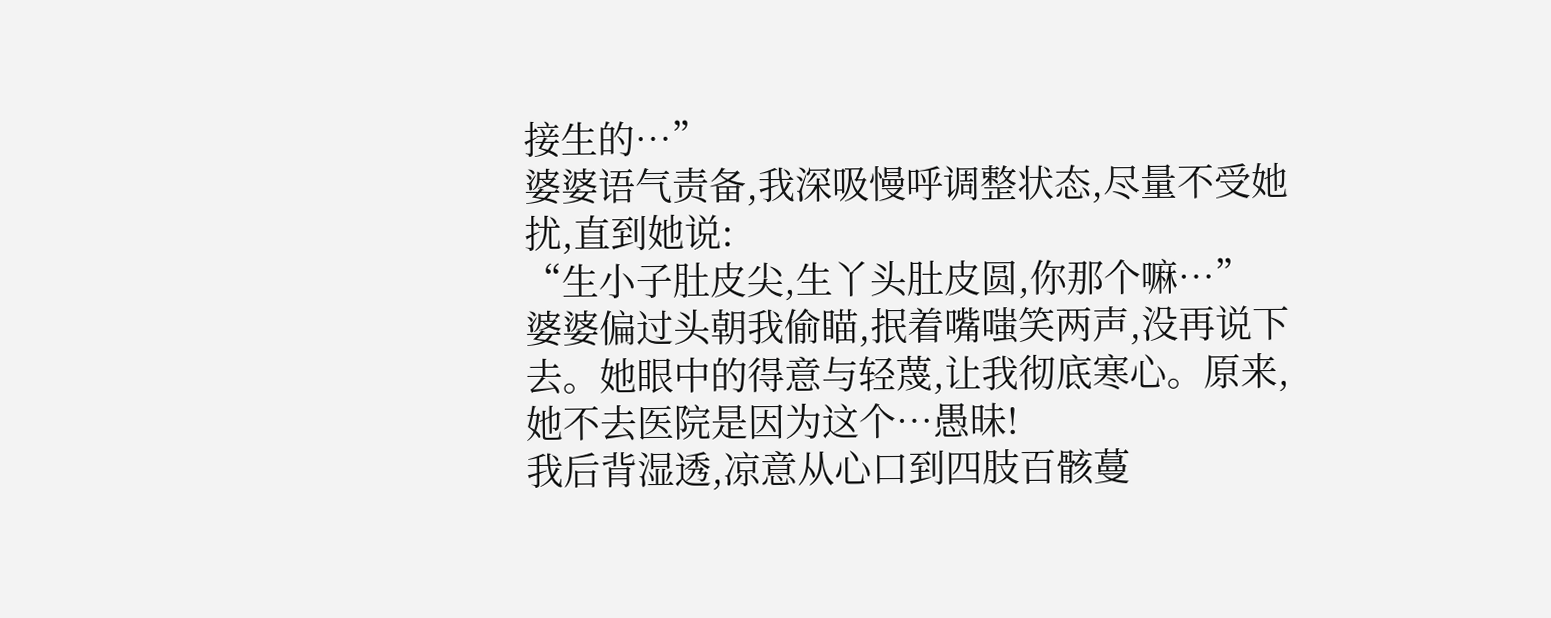接生的…”
婆婆语气责备,我深吸慢呼调整状态,尽量不受她扰,直到她说:
“生小子肚皮尖,生丫头肚皮圆,你那个嘛…”
婆婆偏过头朝我偷瞄,抿着嘴嗤笑两声,没再说下去。她眼中的得意与轻蔑,让我彻底寒心。原来,她不去医院是因为这个…愚昧!
我后背湿透,凉意从心口到四肢百骸蔓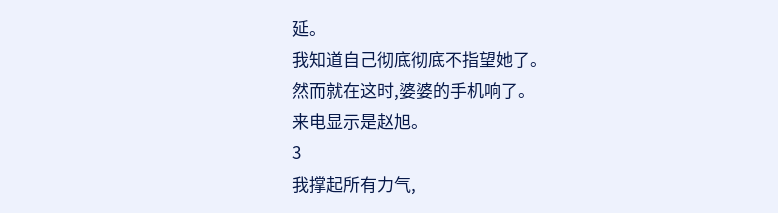延。
我知道自己彻底彻底不指望她了。
然而就在这时,婆婆的手机响了。
来电显示是赵旭。
3
我撑起所有力气,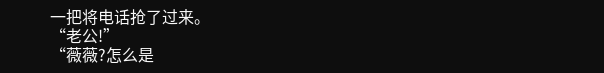一把将电话抢了过来。
“老公!”
“薇薇?怎么是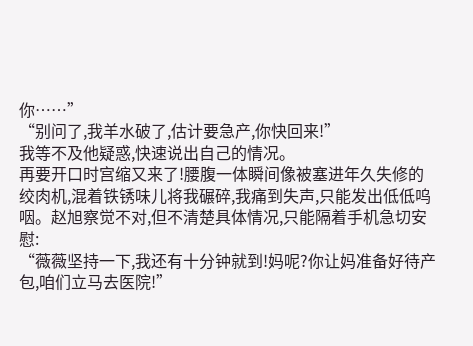你……”
“别问了,我羊水破了,估计要急产,你快回来!”
我等不及他疑惑,快速说出自己的情况。
再要开口时宫缩又来了!腰腹一体瞬间像被塞进年久失修的绞肉机,混着铁锈味儿将我碾碎,我痛到失声,只能发出低低呜咽。赵旭察觉不对,但不清楚具体情况,只能隔着手机急切安慰:
“薇薇坚持一下,我还有十分钟就到!妈呢?你让妈准备好待产包,咱们立马去医院!”